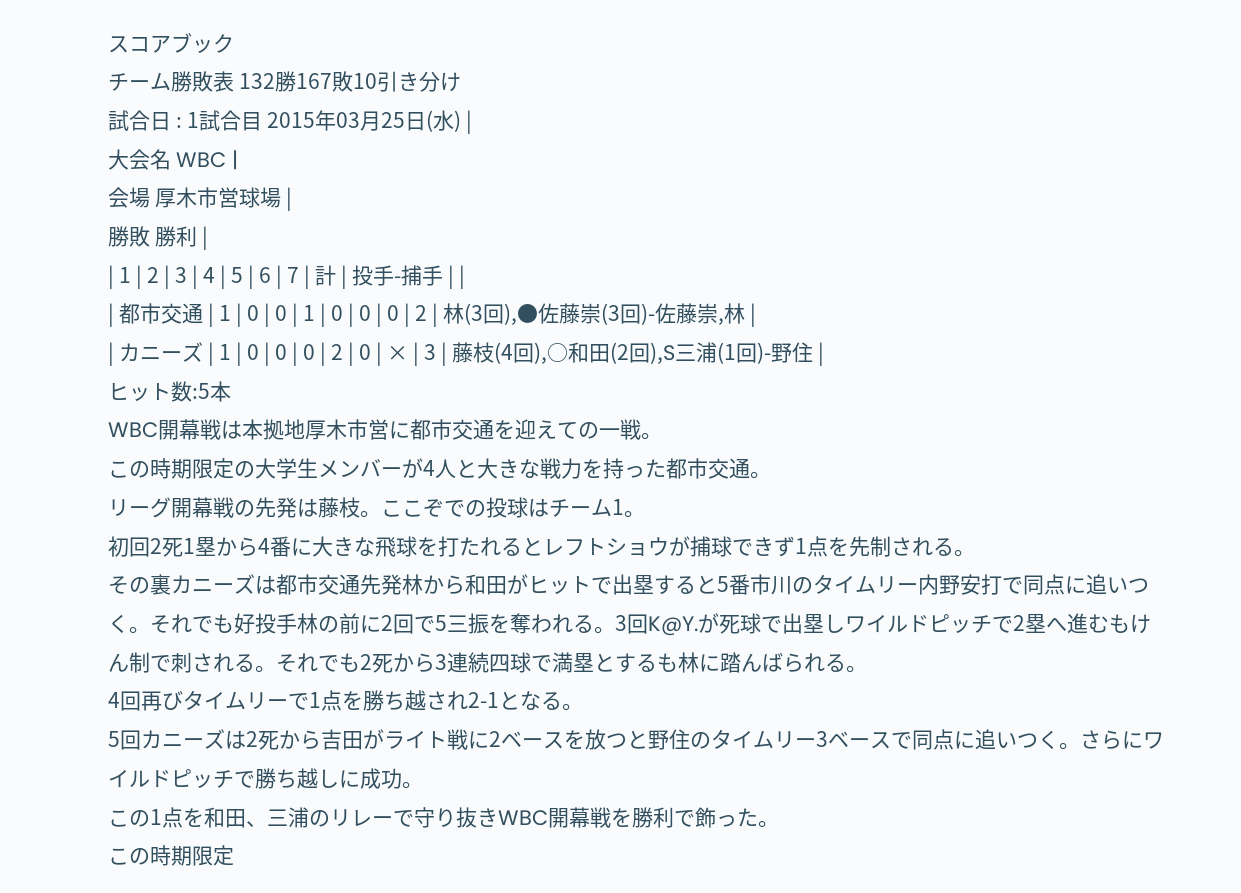スコアブック
チーム勝敗表 132勝167敗10引き分け
試合日 : 1試合目 2015年03月25日(水) |
大会名 WBC |
会場 厚木市営球場 |
勝敗 勝利 |
| 1 | 2 | 3 | 4 | 5 | 6 | 7 | 計 | 投手-捕手 | |
| 都市交通 | 1 | 0 | 0 | 1 | 0 | 0 | 0 | 2 | 林(3回),●佐藤崇(3回)-佐藤崇,林 |
| カニーズ | 1 | 0 | 0 | 0 | 2 | 0 | × | 3 | 藤枝(4回),○和田(2回),S三浦(1回)-野住 |
ヒット数:5本
WBC開幕戦は本拠地厚木市営に都市交通を迎えての一戦。
この時期限定の大学生メンバーが4人と大きな戦力を持った都市交通。
リーグ開幕戦の先発は藤枝。ここぞでの投球はチーム1。
初回2死1塁から4番に大きな飛球を打たれるとレフトショウが捕球できず1点を先制される。
その裏カニーズは都市交通先発林から和田がヒットで出塁すると5番市川のタイムリー内野安打で同点に追いつく。それでも好投手林の前に2回で5三振を奪われる。3回K@Y.が死球で出塁しワイルドピッチで2塁へ進むもけん制で刺される。それでも2死から3連続四球で満塁とするも林に踏んばられる。
4回再びタイムリーで1点を勝ち越され2-1となる。
5回カニーズは2死から吉田がライト戦に2ベースを放つと野住のタイムリー3ベースで同点に追いつく。さらにワイルドピッチで勝ち越しに成功。
この1点を和田、三浦のリレーで守り抜きWBC開幕戦を勝利で飾った。
この時期限定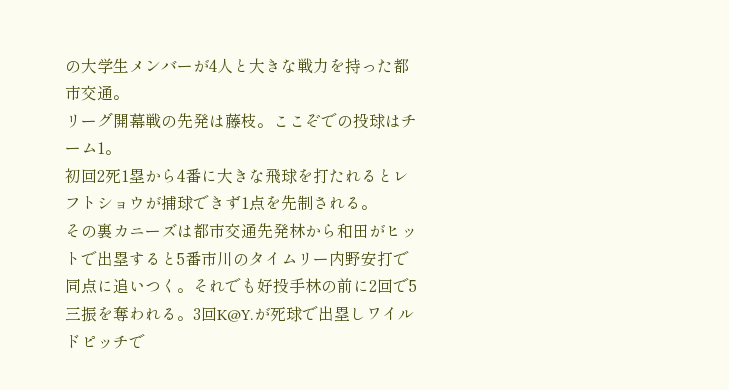の大学生メンバーが4人と大きな戦力を持った都市交通。
リーグ開幕戦の先発は藤枝。ここぞでの投球はチーム1。
初回2死1塁から4番に大きな飛球を打たれるとレフトショウが捕球できず1点を先制される。
その裏カニーズは都市交通先発林から和田がヒットで出塁すると5番市川のタイムリー内野安打で同点に追いつく。それでも好投手林の前に2回で5三振を奪われる。3回K@Y.が死球で出塁しワイルドピッチで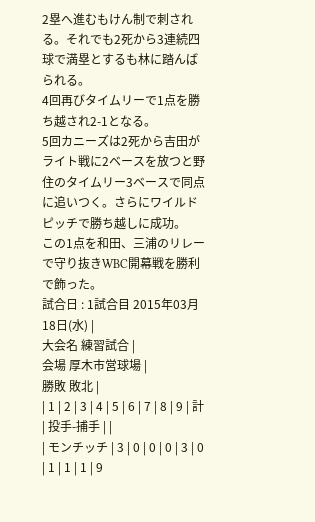2塁へ進むもけん制で刺される。それでも2死から3連続四球で満塁とするも林に踏んばられる。
4回再びタイムリーで1点を勝ち越され2-1となる。
5回カニーズは2死から吉田がライト戦に2ベースを放つと野住のタイムリー3ベースで同点に追いつく。さらにワイルドピッチで勝ち越しに成功。
この1点を和田、三浦のリレーで守り抜きWBC開幕戦を勝利で飾った。
試合日 : 1試合目 2015年03月18日(水) |
大会名 練習試合 |
会場 厚木市営球場 |
勝敗 敗北 |
| 1 | 2 | 3 | 4 | 5 | 6 | 7 | 8 | 9 | 計 | 投手-捕手 | |
| モンチッチ | 3 | 0 | 0 | 0 | 3 | 0 | 1 | 1 | 1 | 9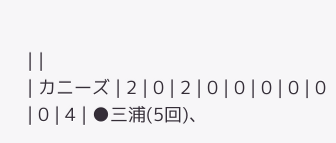| |
| カニーズ | 2 | 0 | 2 | 0 | 0 | 0 | 0 | 0 | 0 | 4 | ●三浦(5回)、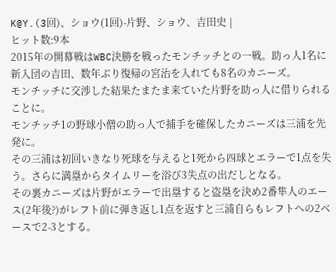K@Y.(3回)、ショウ(1回)-片野、ショウ、吉田史 |
ヒット数:9本
2015年の開幕戦はWBC決勝を戦ったモンチッチとの一戦。助っ人1名に新入団の吉田、数年ぶり復帰の宮治を入れても8名のカニーズ。
モンチッチに交渉した結果たまたま来ていた片野を助っ人に借りられることに。
モンチッチ1の野球小僧の助っ人で捕手を確保したカニーズは三浦を先発に。
その三浦は初回いきなり死球を与えると1死から四球とエラーで1点を失う。さらに満塁からタイムリーを浴び3失点の出だしとなる。
その裏カニーズは片野がエラーで出塁すると盗塁を決め2番隼人のエース(2年後?)がレフト前に弾き返し1点を返すと三浦自らもレフトへの2ベースで2-3とする。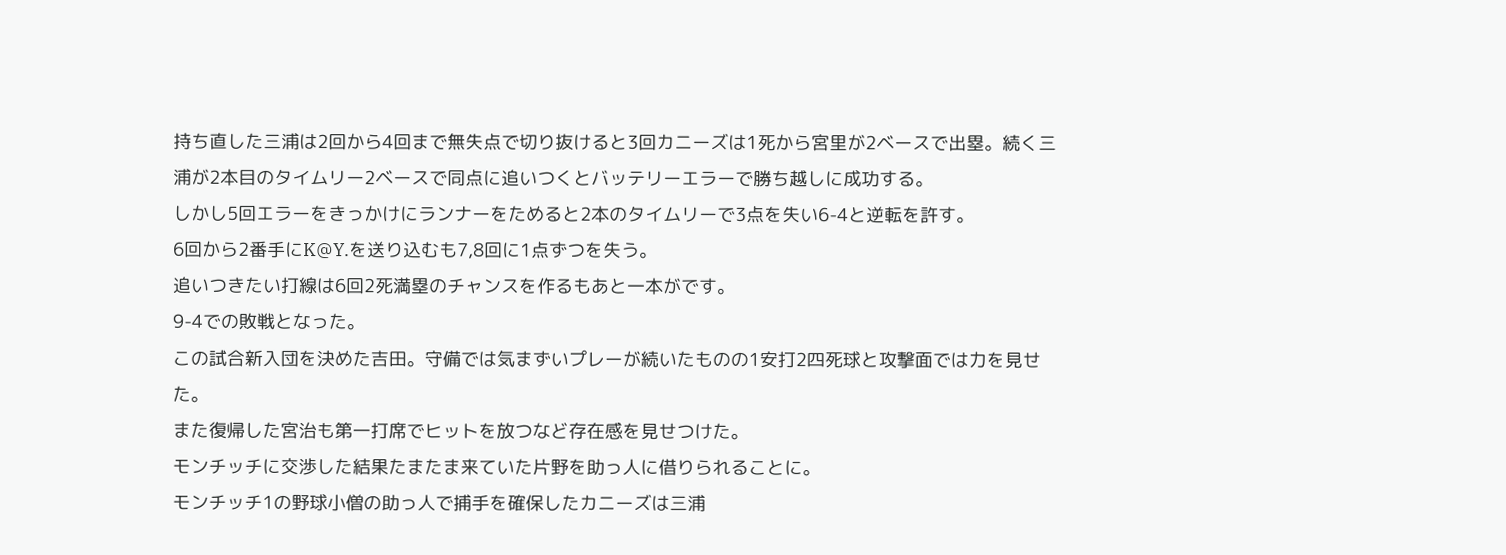持ち直した三浦は2回から4回まで無失点で切り抜けると3回カニーズは1死から宮里が2ベースで出塁。続く三浦が2本目のタイムリー2ベースで同点に追いつくとバッテリーエラーで勝ち越しに成功する。
しかし5回エラーをきっかけにランナーをためると2本のタイムリーで3点を失い6-4と逆転を許す。
6回から2番手にK@Y.を送り込むも7,8回に1点ずつを失う。
追いつきたい打線は6回2死満塁のチャンスを作るもあと一本がです。
9-4での敗戦となった。
この試合新入団を決めた吉田。守備では気まずいプレーが続いたものの1安打2四死球と攻撃面では力を見せた。
また復帰した宮治も第一打席でヒットを放つなど存在感を見せつけた。
モンチッチに交渉した結果たまたま来ていた片野を助っ人に借りられることに。
モンチッチ1の野球小僧の助っ人で捕手を確保したカニーズは三浦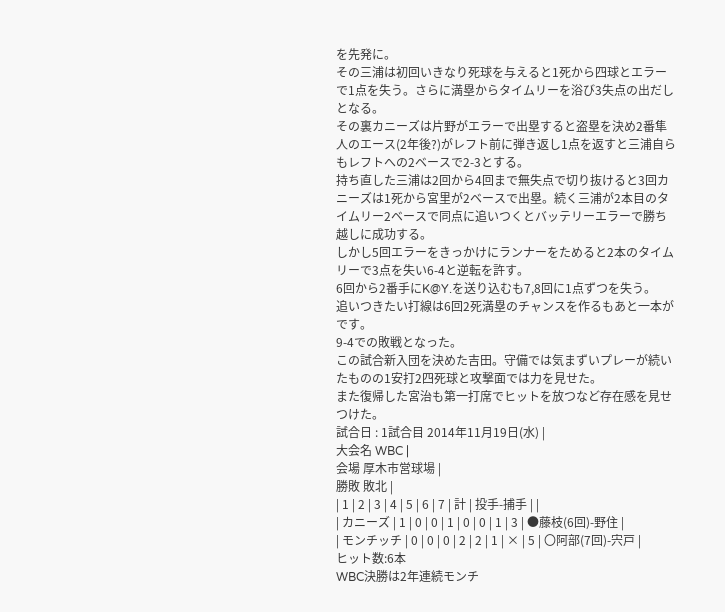を先発に。
その三浦は初回いきなり死球を与えると1死から四球とエラーで1点を失う。さらに満塁からタイムリーを浴び3失点の出だしとなる。
その裏カニーズは片野がエラーで出塁すると盗塁を決め2番隼人のエース(2年後?)がレフト前に弾き返し1点を返すと三浦自らもレフトへの2ベースで2-3とする。
持ち直した三浦は2回から4回まで無失点で切り抜けると3回カニーズは1死から宮里が2ベースで出塁。続く三浦が2本目のタイムリー2ベースで同点に追いつくとバッテリーエラーで勝ち越しに成功する。
しかし5回エラーをきっかけにランナーをためると2本のタイムリーで3点を失い6-4と逆転を許す。
6回から2番手にK@Y.を送り込むも7,8回に1点ずつを失う。
追いつきたい打線は6回2死満塁のチャンスを作るもあと一本がです。
9-4での敗戦となった。
この試合新入団を決めた吉田。守備では気まずいプレーが続いたものの1安打2四死球と攻撃面では力を見せた。
また復帰した宮治も第一打席でヒットを放つなど存在感を見せつけた。
試合日 : 1試合目 2014年11月19日(水) |
大会名 WBC |
会場 厚木市営球場 |
勝敗 敗北 |
| 1 | 2 | 3 | 4 | 5 | 6 | 7 | 計 | 投手-捕手 | |
| カニーズ | 1 | 0 | 0 | 1 | 0 | 0 | 1 | 3 | ●藤枝(6回)-野住 |
| モンチッチ | 0 | 0 | 0 | 2 | 2 | 1 | × | 5 | 〇阿部(7回)-宍戸 |
ヒット数:6本
WBC決勝は2年連続モンチ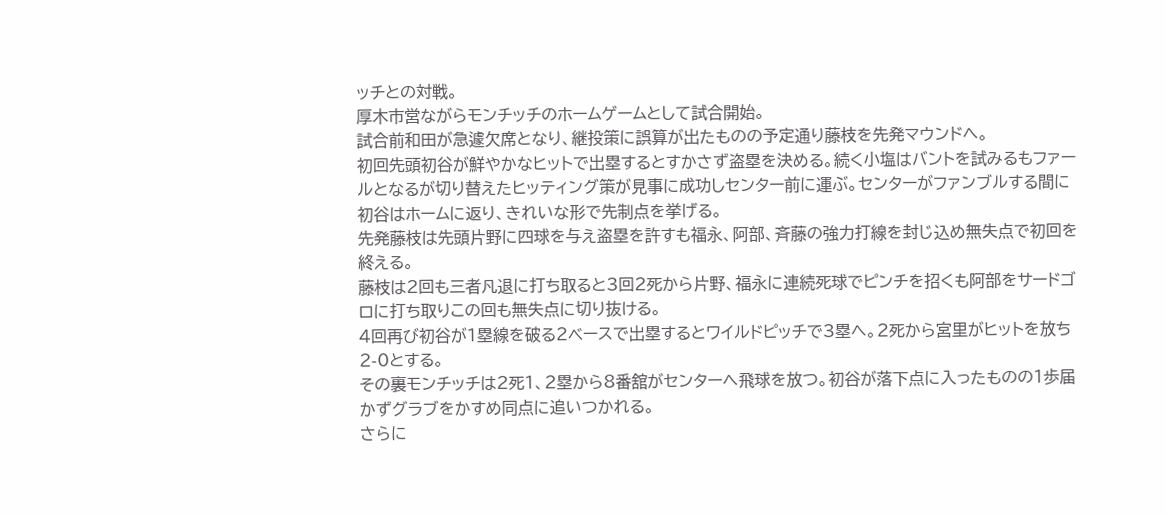ッチとの対戦。
厚木市営ながらモンチッチのホームゲームとして試合開始。
試合前和田が急遽欠席となり、継投策に誤算が出たものの予定通り藤枝を先発マウンドへ。
初回先頭初谷が鮮やかなヒットで出塁するとすかさず盗塁を決める。続く小塩はバントを試みるもファールとなるが切り替えたヒッティング策が見事に成功しセンター前に運ぶ。センターがファンブルする間に初谷はホームに返り、きれいな形で先制点を挙げる。
先発藤枝は先頭片野に四球を与え盗塁を許すも福永、阿部、斉藤の強力打線を封じ込め無失点で初回を終える。
藤枝は2回も三者凡退に打ち取ると3回2死から片野、福永に連続死球でピンチを招くも阿部をサードゴロに打ち取りこの回も無失点に切り抜ける。
4回再び初谷が1塁線を破る2ベースで出塁するとワイルドピッチで3塁へ。2死から宮里がヒットを放ち2-0とする。
その裏モンチッチは2死1、2塁から8番舘がセンターへ飛球を放つ。初谷が落下点に入ったものの1歩届かずグラブをかすめ同点に追いつかれる。
さらに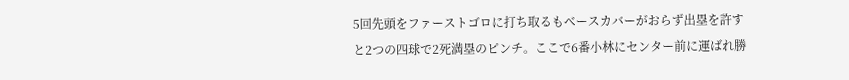5回先頭をファーストゴロに打ち取るもベースカバーがおらず出塁を許すと2つの四球で2死満塁のピンチ。ここで6番小林にセンター前に運ばれ勝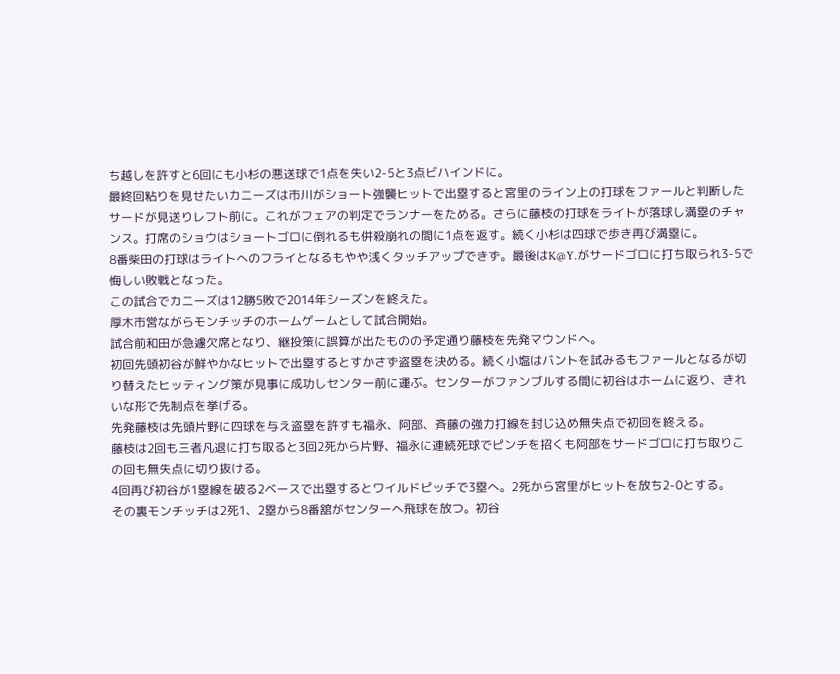ち越しを許すと6回にも小杉の悪送球で1点を失い2-5と3点ビハインドに。
最終回粘りを見せたいカニーズは市川がショート強襲ヒットで出塁すると宮里のライン上の打球をファールと判断したサードが見送りレフト前に。これがフェアの判定でランナーをためる。さらに藤枝の打球をライトが落球し満塁のチャンス。打席のショウはショートゴロに倒れるも併殺崩れの間に1点を返す。続く小杉は四球で歩き再び満塁に。
8番柴田の打球はライトへのフライとなるもやや浅くタッチアップできず。最後はK@Y.がサードゴロに打ち取られ3-5で悔しい敗戦となった。
この試合でカニーズは12勝5敗で2014年シーズンを終えた。
厚木市営ながらモンチッチのホームゲームとして試合開始。
試合前和田が急遽欠席となり、継投策に誤算が出たものの予定通り藤枝を先発マウンドへ。
初回先頭初谷が鮮やかなヒットで出塁するとすかさず盗塁を決める。続く小塩はバントを試みるもファールとなるが切り替えたヒッティング策が見事に成功しセンター前に運ぶ。センターがファンブルする間に初谷はホームに返り、きれいな形で先制点を挙げる。
先発藤枝は先頭片野に四球を与え盗塁を許すも福永、阿部、斉藤の強力打線を封じ込め無失点で初回を終える。
藤枝は2回も三者凡退に打ち取ると3回2死から片野、福永に連続死球でピンチを招くも阿部をサードゴロに打ち取りこの回も無失点に切り抜ける。
4回再び初谷が1塁線を破る2ベースで出塁するとワイルドピッチで3塁へ。2死から宮里がヒットを放ち2-0とする。
その裏モンチッチは2死1、2塁から8番舘がセンターへ飛球を放つ。初谷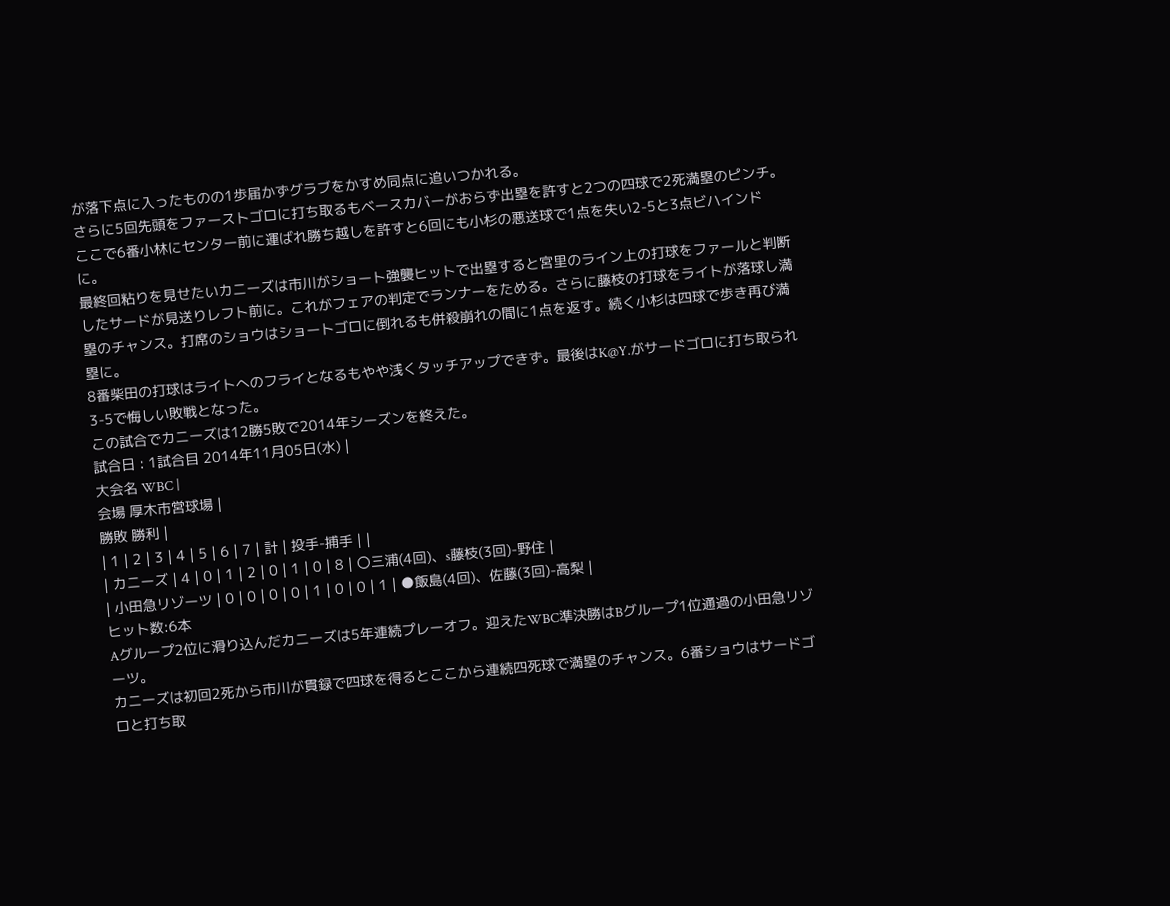が落下点に入ったものの1歩届かずグラブをかすめ同点に追いつかれる。
さらに5回先頭をファーストゴロに打ち取るもベースカバーがおらず出塁を許すと2つの四球で2死満塁のピンチ。ここで6番小林にセンター前に運ばれ勝ち越しを許すと6回にも小杉の悪送球で1点を失い2-5と3点ビハインドに。
最終回粘りを見せたいカニーズは市川がショート強襲ヒットで出塁すると宮里のライン上の打球をファールと判断したサードが見送りレフト前に。これがフェアの判定でランナーをためる。さらに藤枝の打球をライトが落球し満塁のチャンス。打席のショウはショートゴロに倒れるも併殺崩れの間に1点を返す。続く小杉は四球で歩き再び満塁に。
8番柴田の打球はライトへのフライとなるもやや浅くタッチアップできず。最後はK@Y.がサードゴロに打ち取られ3-5で悔しい敗戦となった。
この試合でカニーズは12勝5敗で2014年シーズンを終えた。
試合日 : 1試合目 2014年11月05日(水) |
大会名 WBC |
会場 厚木市営球場 |
勝敗 勝利 |
| 1 | 2 | 3 | 4 | 5 | 6 | 7 | 計 | 投手-捕手 | |
| カニーズ | 4 | 0 | 1 | 2 | 0 | 1 | 0 | 8 | 〇三浦(4回)、s藤枝(3回)-野住 |
| 小田急リゾーツ | 0 | 0 | 0 | 0 | 1 | 0 | 0 | 1 | ●飯島(4回)、佐藤(3回)-高梨 |
ヒット数:6本
Aグループ2位に滑り込んだカニーズは5年連続プレーオフ。迎えたWBC準決勝はBグループ1位通過の小田急リゾーツ。
カニーズは初回2死から市川が貫録で四球を得るとここから連続四死球で満塁のチャンス。6番ショウはサードゴロと打ち取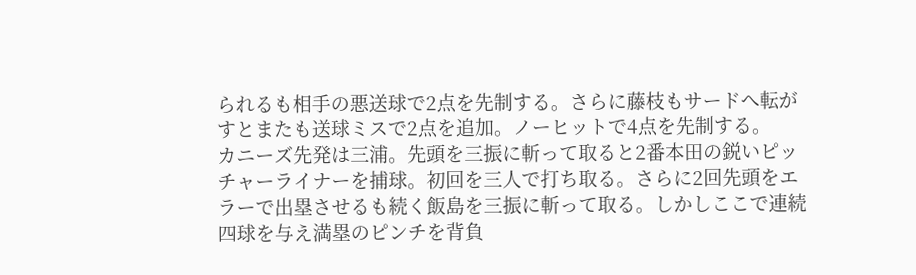られるも相手の悪送球で2点を先制する。さらに藤枝もサードへ転がすとまたも送球ミスで2点を追加。ノーヒットで4点を先制する。
カニーズ先発は三浦。先頭を三振に斬って取ると2番本田の鋭いピッチャーライナーを捕球。初回を三人で打ち取る。さらに2回先頭をエラーで出塁させるも続く飯島を三振に斬って取る。しかしここで連続四球を与え満塁のピンチを背負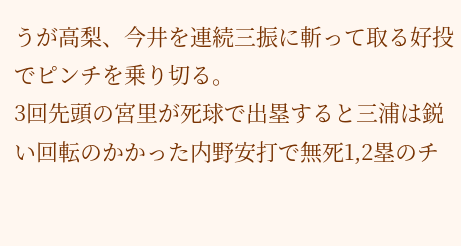うが高梨、今井を連続三振に斬って取る好投でピンチを乗り切る。
3回先頭の宮里が死球で出塁すると三浦は鋭い回転のかかった内野安打で無死1,2塁のチ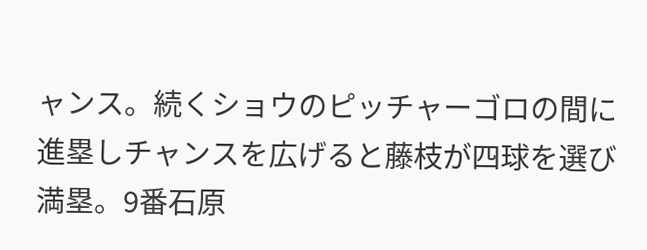ャンス。続くショウのピッチャーゴロの間に進塁しチャンスを広げると藤枝が四球を選び満塁。9番石原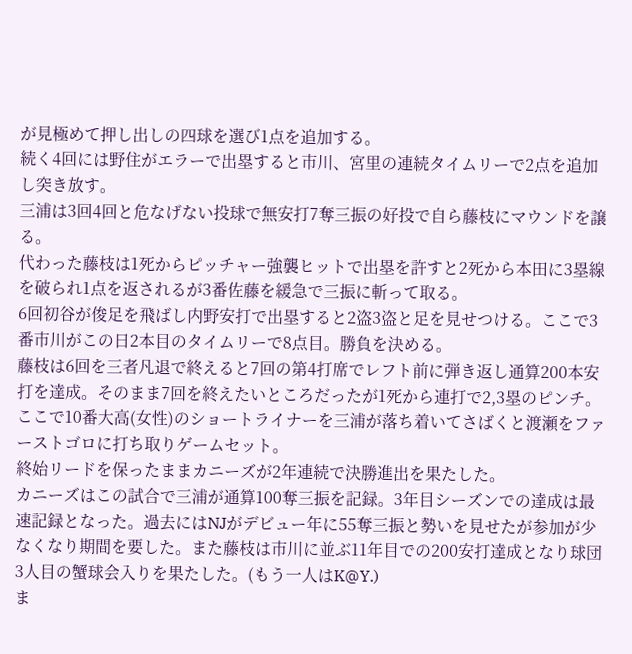が見極めて押し出しの四球を選び1点を追加する。
続く4回には野住がエラーで出塁すると市川、宮里の連続タイムリーで2点を追加し突き放す。
三浦は3回4回と危なげない投球で無安打7奪三振の好投で自ら藤枝にマウンドを譲る。
代わった藤枝は1死からピッチャー強襲ヒットで出塁を許すと2死から本田に3塁線を破られ1点を返されるが3番佐藤を緩急で三振に斬って取る。
6回初谷が俊足を飛ばし内野安打で出塁すると2盗3盗と足を見せつける。ここで3番市川がこの日2本目のタイムリーで8点目。勝負を決める。
藤枝は6回を三者凡退で終えると7回の第4打席でレフト前に弾き返し通算200本安打を達成。そのまま7回を終えたいところだったが1死から連打で2,3塁のピンチ。ここで10番大高(女性)のショートライナーを三浦が落ち着いてさばくと渡瀬をファーストゴロに打ち取りゲームセット。
終始リードを保ったままカニーズが2年連続で決勝進出を果たした。
カニーズはこの試合で三浦が通算100奪三振を記録。3年目シーズンでの達成は最速記録となった。過去にはNJがデビュー年に55奪三振と勢いを見せたが参加が少なくなり期間を要した。また藤枝は市川に並ぶ11年目での200安打達成となり球団3人目の蟹球会入りを果たした。(もう一人はK@Y.)
ま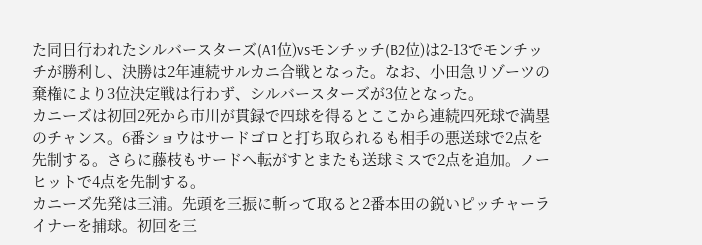た同日行われたシルバースターズ(A1位)vsモンチッチ(B2位)は2-13でモンチッチが勝利し、決勝は2年連続サルカニ合戦となった。なお、小田急リゾーツの棄権により3位決定戦は行わず、シルバースターズが3位となった。
カニーズは初回2死から市川が貫録で四球を得るとここから連続四死球で満塁のチャンス。6番ショウはサードゴロと打ち取られるも相手の悪送球で2点を先制する。さらに藤枝もサードへ転がすとまたも送球ミスで2点を追加。ノーヒットで4点を先制する。
カニーズ先発は三浦。先頭を三振に斬って取ると2番本田の鋭いピッチャーライナーを捕球。初回を三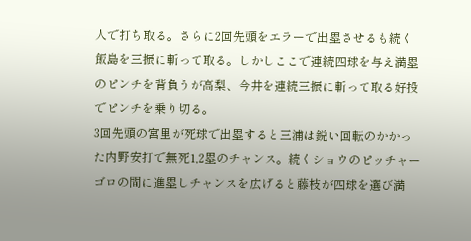人で打ち取る。さらに2回先頭をエラーで出塁させるも続く飯島を三振に斬って取る。しかしここで連続四球を与え満塁のピンチを背負うが高梨、今井を連続三振に斬って取る好投でピンチを乗り切る。
3回先頭の宮里が死球で出塁すると三浦は鋭い回転のかかった内野安打で無死1,2塁のチャンス。続くショウのピッチャーゴロの間に進塁しチャンスを広げると藤枝が四球を選び満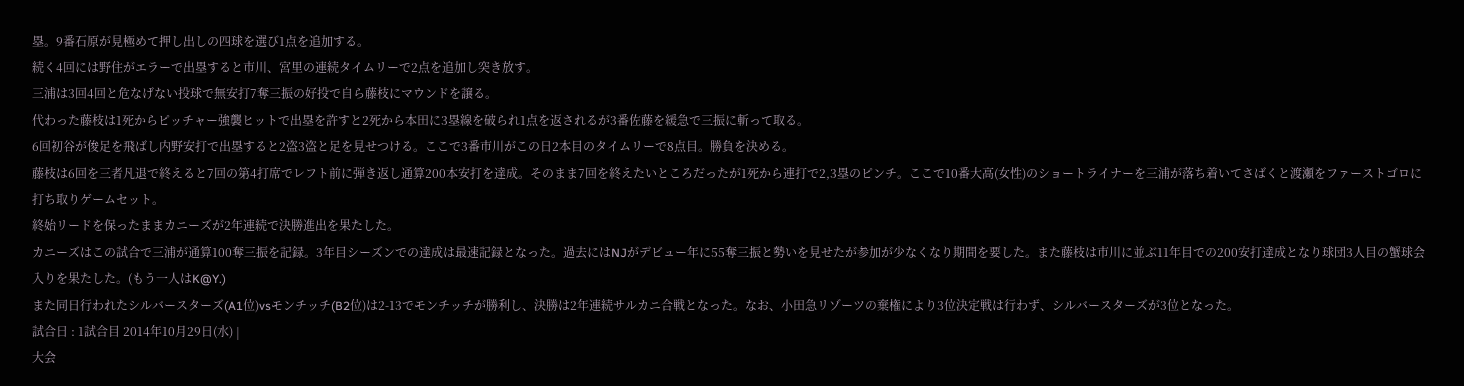塁。9番石原が見極めて押し出しの四球を選び1点を追加する。
続く4回には野住がエラーで出塁すると市川、宮里の連続タイムリーで2点を追加し突き放す。
三浦は3回4回と危なげない投球で無安打7奪三振の好投で自ら藤枝にマウンドを譲る。
代わった藤枝は1死からピッチャー強襲ヒットで出塁を許すと2死から本田に3塁線を破られ1点を返されるが3番佐藤を緩急で三振に斬って取る。
6回初谷が俊足を飛ばし内野安打で出塁すると2盗3盗と足を見せつける。ここで3番市川がこの日2本目のタイムリーで8点目。勝負を決める。
藤枝は6回を三者凡退で終えると7回の第4打席でレフト前に弾き返し通算200本安打を達成。そのまま7回を終えたいところだったが1死から連打で2,3塁のピンチ。ここで10番大高(女性)のショートライナーを三浦が落ち着いてさばくと渡瀬をファーストゴロに打ち取りゲームセット。
終始リードを保ったままカニーズが2年連続で決勝進出を果たした。
カニーズはこの試合で三浦が通算100奪三振を記録。3年目シーズンでの達成は最速記録となった。過去にはNJがデビュー年に55奪三振と勢いを見せたが参加が少なくなり期間を要した。また藤枝は市川に並ぶ11年目での200安打達成となり球団3人目の蟹球会入りを果たした。(もう一人はK@Y.)
また同日行われたシルバースターズ(A1位)vsモンチッチ(B2位)は2-13でモンチッチが勝利し、決勝は2年連続サルカニ合戦となった。なお、小田急リゾーツの棄権により3位決定戦は行わず、シルバースターズが3位となった。
試合日 : 1試合目 2014年10月29日(水) |
大会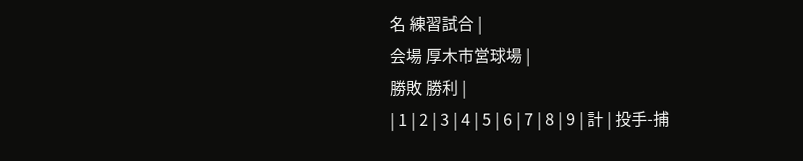名 練習試合 |
会場 厚木市営球場 |
勝敗 勝利 |
| 1 | 2 | 3 | 4 | 5 | 6 | 7 | 8 | 9 | 計 | 投手-捕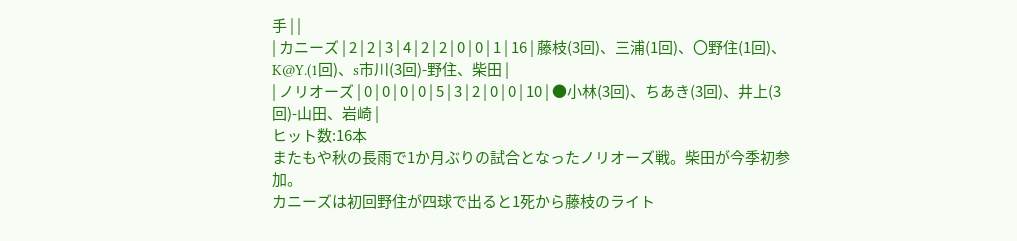手 | |
| カニーズ | 2 | 2 | 3 | 4 | 2 | 2 | 0 | 0 | 1 | 16 | 藤枝(3回)、三浦(1回)、〇野住(1回)、K@Y.(1回)、s市川(3回)-野住、柴田 |
| ノリオーズ | 0 | 0 | 0 | 0 | 5 | 3 | 2 | 0 | 0 | 10 | ●小林(3回)、ちあき(3回)、井上(3回)-山田、岩崎 |
ヒット数:16本
またもや秋の長雨で1か月ぶりの試合となったノリオーズ戦。柴田が今季初参加。
カニーズは初回野住が四球で出ると1死から藤枝のライト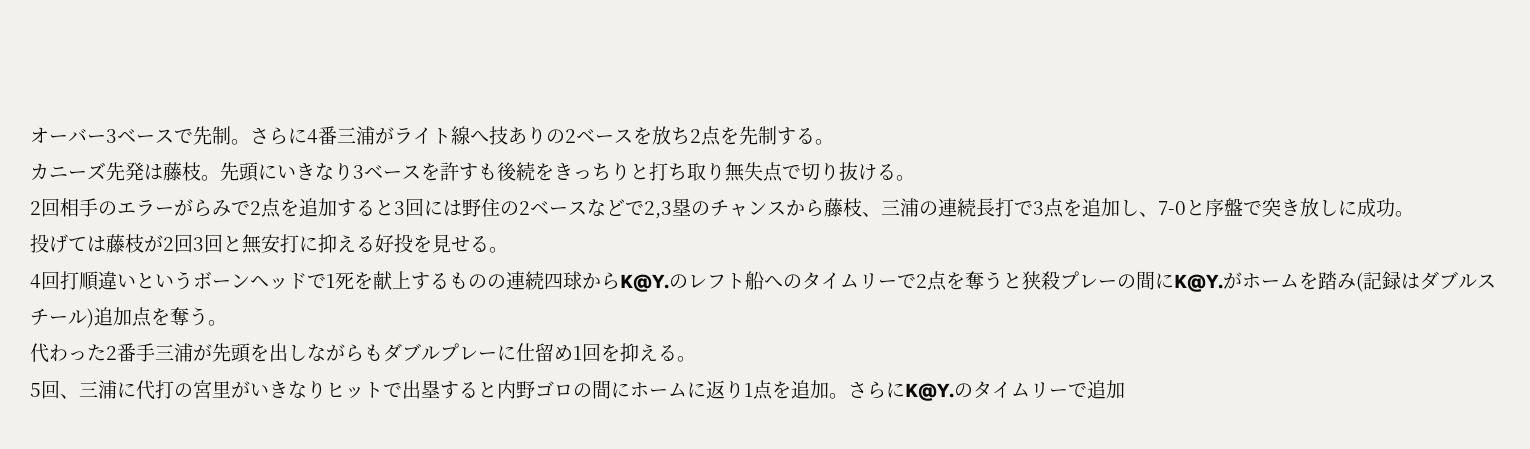オーバー3ベースで先制。さらに4番三浦がライト線へ技ありの2ベースを放ち2点を先制する。
カニーズ先発は藤枝。先頭にいきなり3ベースを許すも後続をきっちりと打ち取り無失点で切り抜ける。
2回相手のエラーがらみで2点を追加すると3回には野住の2ベースなどで2,3塁のチャンスから藤枝、三浦の連続長打で3点を追加し、7-0と序盤で突き放しに成功。
投げては藤枝が2回3回と無安打に抑える好投を見せる。
4回打順違いというボーンヘッドで1死を献上するものの連続四球からK@Y.のレフト船へのタイムリーで2点を奪うと狭殺プレーの間にK@Y.がホームを踏み(記録はダブルスチール)追加点を奪う。
代わった2番手三浦が先頭を出しながらもダブルプレーに仕留め1回を抑える。
5回、三浦に代打の宮里がいきなりヒットで出塁すると内野ゴロの間にホームに返り1点を追加。さらにK@Y.のタイムリーで追加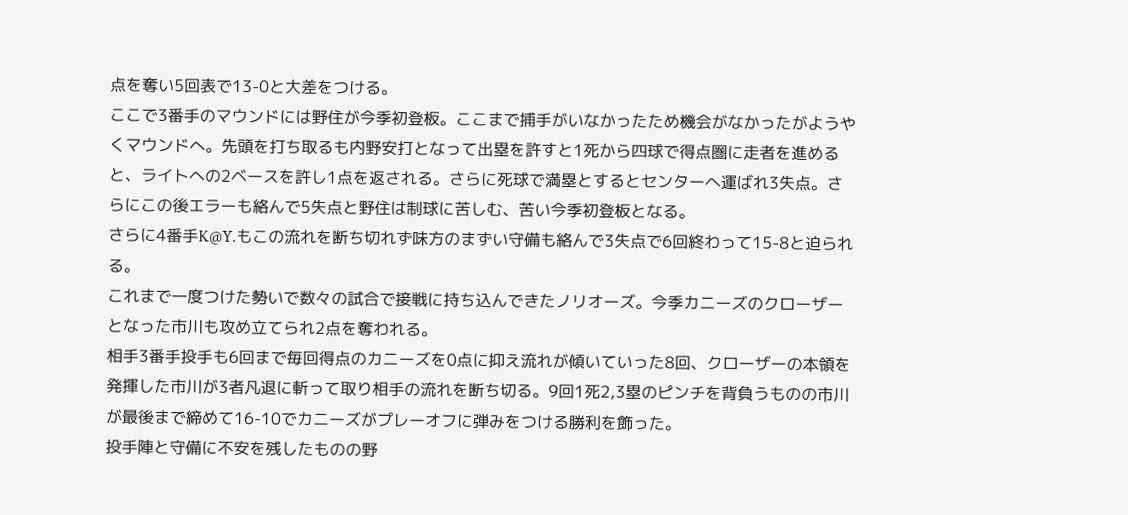点を奪い5回表で13-0と大差をつける。
ここで3番手のマウンドには野住が今季初登板。ここまで捕手がいなかったため機会がなかったがようやくマウンドへ。先頭を打ち取るも内野安打となって出塁を許すと1死から四球で得点圏に走者を進めると、ライトへの2ベースを許し1点を返される。さらに死球で満塁とするとセンターへ運ばれ3失点。さらにこの後エラーも絡んで5失点と野住は制球に苦しむ、苦い今季初登板となる。
さらに4番手K@Y.もこの流れを断ち切れず味方のまずい守備も絡んで3失点で6回終わって15-8と迫られる。
これまで一度つけた勢いで数々の試合で接戦に持ち込んできたノリオーズ。今季カニーズのクローザーとなった市川も攻め立てられ2点を奪われる。
相手3番手投手も6回まで毎回得点のカニーズを0点に抑え流れが傾いていった8回、クローザーの本領を発揮した市川が3者凡退に斬って取り相手の流れを断ち切る。9回1死2,3塁のピンチを背負うものの市川が最後まで締めて16-10でカニーズがプレーオフに弾みをつける勝利を飾った。
投手陣と守備に不安を残したものの野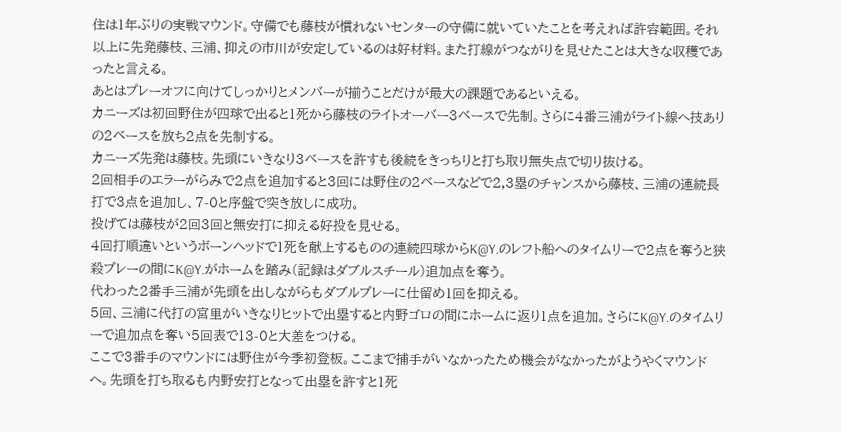住は1年ぶりの実戦マウンド。守備でも藤枝が慣れないセンターの守備に就いていたことを考えれば許容範囲。それ以上に先発藤枝、三浦、抑えの市川が安定しているのは好材料。また打線がつながりを見せたことは大きな収穫であったと言える。
あとはプレーオフに向けてしっかりとメンバーが揃うことだけが最大の課題であるといえる。
カニーズは初回野住が四球で出ると1死から藤枝のライトオーバー3ベースで先制。さらに4番三浦がライト線へ技ありの2ベースを放ち2点を先制する。
カニーズ先発は藤枝。先頭にいきなり3ベースを許すも後続をきっちりと打ち取り無失点で切り抜ける。
2回相手のエラーがらみで2点を追加すると3回には野住の2ベースなどで2,3塁のチャンスから藤枝、三浦の連続長打で3点を追加し、7-0と序盤で突き放しに成功。
投げては藤枝が2回3回と無安打に抑える好投を見せる。
4回打順違いというボーンヘッドで1死を献上するものの連続四球からK@Y.のレフト船へのタイムリーで2点を奪うと狭殺プレーの間にK@Y.がホームを踏み(記録はダブルスチール)追加点を奪う。
代わった2番手三浦が先頭を出しながらもダブルプレーに仕留め1回を抑える。
5回、三浦に代打の宮里がいきなりヒットで出塁すると内野ゴロの間にホームに返り1点を追加。さらにK@Y.のタイムリーで追加点を奪い5回表で13-0と大差をつける。
ここで3番手のマウンドには野住が今季初登板。ここまで捕手がいなかったため機会がなかったがようやくマウンドへ。先頭を打ち取るも内野安打となって出塁を許すと1死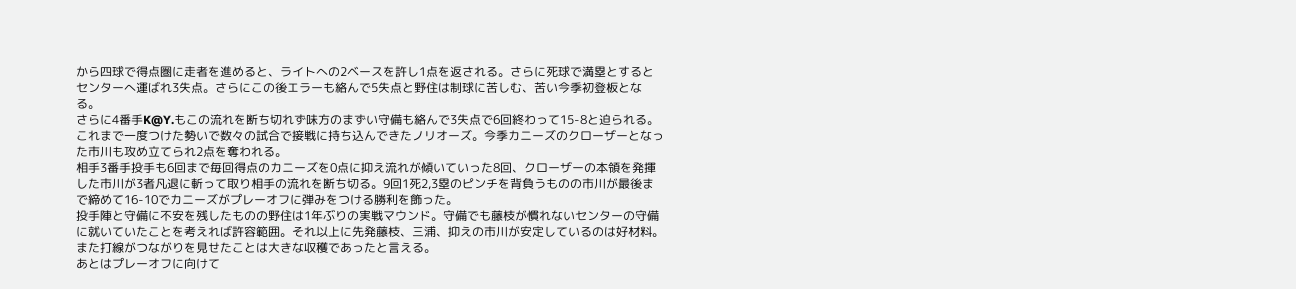から四球で得点圏に走者を進めると、ライトへの2ベースを許し1点を返される。さらに死球で満塁とするとセンターへ運ばれ3失点。さらにこの後エラーも絡んで5失点と野住は制球に苦しむ、苦い今季初登板となる。
さらに4番手K@Y.もこの流れを断ち切れず味方のまずい守備も絡んで3失点で6回終わって15-8と迫られる。
これまで一度つけた勢いで数々の試合で接戦に持ち込んできたノリオーズ。今季カニーズのクローザーとなった市川も攻め立てられ2点を奪われる。
相手3番手投手も6回まで毎回得点のカニーズを0点に抑え流れが傾いていった8回、クローザーの本領を発揮した市川が3者凡退に斬って取り相手の流れを断ち切る。9回1死2,3塁のピンチを背負うものの市川が最後まで締めて16-10でカニーズがプレーオフに弾みをつける勝利を飾った。
投手陣と守備に不安を残したものの野住は1年ぶりの実戦マウンド。守備でも藤枝が慣れないセンターの守備に就いていたことを考えれば許容範囲。それ以上に先発藤枝、三浦、抑えの市川が安定しているのは好材料。また打線がつながりを見せたことは大きな収穫であったと言える。
あとはプレーオフに向けて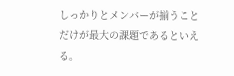しっかりとメンバーが揃うことだけが最大の課題であるといえる。